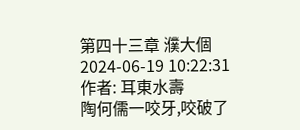第四十三章 濮大個
2024-06-19 10:22:31
作者: 耳東水壽
陶何儒一咬牙,咬破了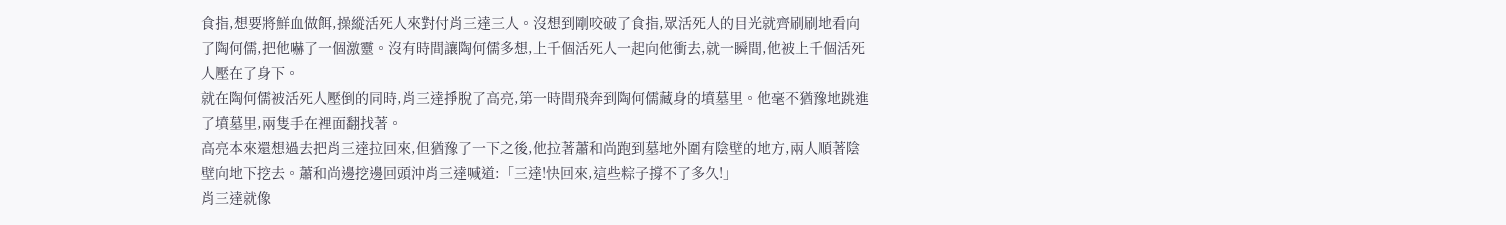食指,想要將鮮血做餌,操縱活死人來對付肖三達三人。沒想到剛咬破了食指,眾活死人的目光就齊刷刷地看向了陶何儒,把他嚇了一個激靈。沒有時間讓陶何儒多想,上千個活死人一起向他衝去,就一瞬間,他被上千個活死人壓在了身下。
就在陶何儒被活死人壓倒的同時,肖三達掙脫了高亮,第一時間飛奔到陶何儒藏身的墳墓里。他毫不猶豫地跳進了墳墓里,兩隻手在裡面翻找著。
高亮本來還想過去把肖三達拉回來,但猶豫了一下之後,他拉著蕭和尚跑到墓地外圍有陰壁的地方,兩人順著陰壁向地下挖去。蕭和尚邊挖邊回頭沖肖三達喊道:「三達!快回來,這些粽子撐不了多久!」
肖三達就像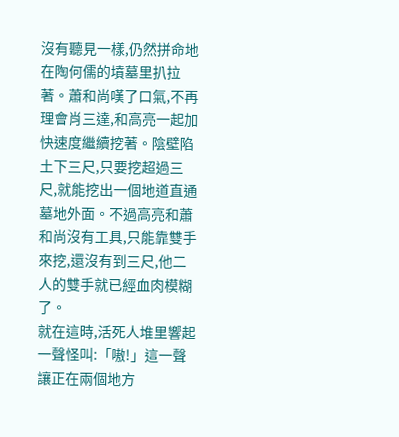沒有聽見一樣,仍然拼命地在陶何儒的墳墓里扒拉著。蕭和尚嘆了口氣,不再理會肖三達,和高亮一起加快速度繼續挖著。陰壁陷土下三尺,只要挖超過三尺,就能挖出一個地道直通墓地外面。不過高亮和蕭和尚沒有工具,只能靠雙手來挖,還沒有到三尺,他二人的雙手就已經血肉模糊了。
就在這時,活死人堆里響起一聲怪叫:「嗷!」這一聲讓正在兩個地方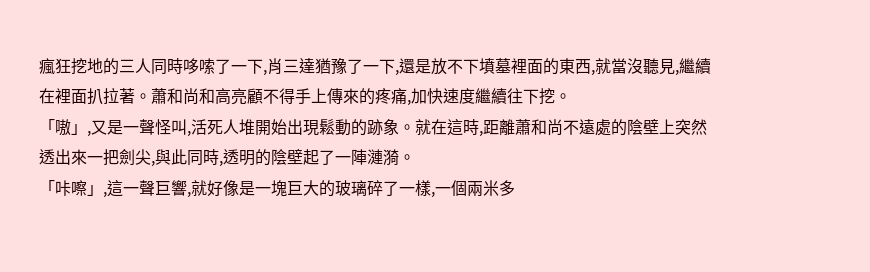瘋狂挖地的三人同時哆嗦了一下,肖三達猶豫了一下,還是放不下墳墓裡面的東西,就當沒聽見,繼續在裡面扒拉著。蕭和尚和高亮顧不得手上傳來的疼痛,加快速度繼續往下挖。
「嗷」,又是一聲怪叫,活死人堆開始出現鬆動的跡象。就在這時,距離蕭和尚不遠處的陰壁上突然透出來一把劍尖,與此同時,透明的陰壁起了一陣漣漪。
「咔嚓」,這一聲巨響,就好像是一塊巨大的玻璃碎了一樣,一個兩米多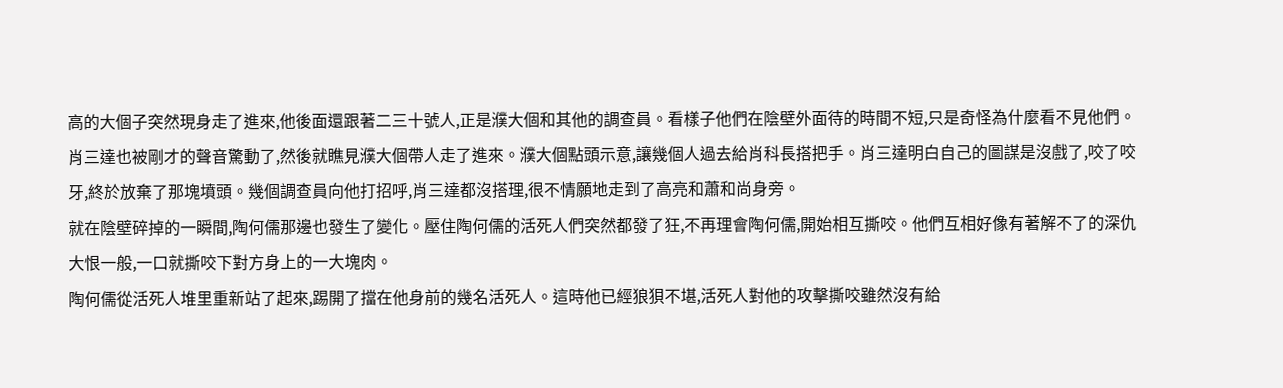高的大個子突然現身走了進來,他後面還跟著二三十號人,正是濮大個和其他的調查員。看樣子他們在陰壁外面待的時間不短,只是奇怪為什麼看不見他們。
肖三達也被剛才的聲音驚動了,然後就瞧見濮大個帶人走了進來。濮大個點頭示意,讓幾個人過去給肖科長搭把手。肖三達明白自己的圖謀是沒戲了,咬了咬牙,終於放棄了那塊墳頭。幾個調查員向他打招呼,肖三達都沒搭理,很不情願地走到了高亮和蕭和尚身旁。
就在陰壁碎掉的一瞬間,陶何儒那邊也發生了變化。壓住陶何儒的活死人們突然都發了狂,不再理會陶何儒,開始相互撕咬。他們互相好像有著解不了的深仇大恨一般,一口就撕咬下對方身上的一大塊肉。
陶何儒從活死人堆里重新站了起來,踢開了擋在他身前的幾名活死人。這時他已經狼狽不堪,活死人對他的攻擊撕咬雖然沒有給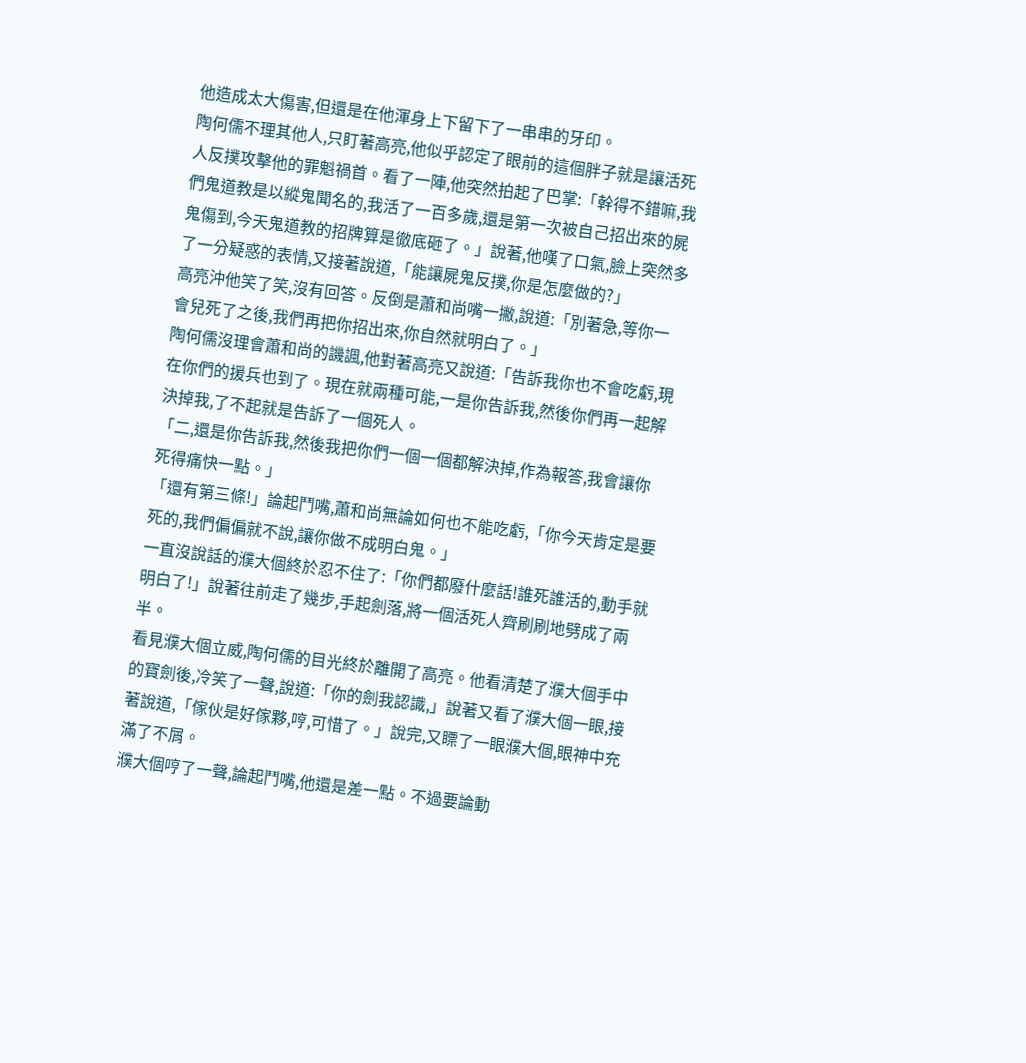他造成太大傷害,但還是在他渾身上下留下了一串串的牙印。
陶何儒不理其他人,只盯著高亮,他似乎認定了眼前的這個胖子就是讓活死人反撲攻擊他的罪魁禍首。看了一陣,他突然拍起了巴掌:「幹得不錯嘛,我們鬼道教是以縱鬼聞名的,我活了一百多歲,還是第一次被自己招出來的屍鬼傷到,今天鬼道教的招牌算是徹底砸了。」說著,他嘆了口氣,臉上突然多了一分疑惑的表情,又接著說道,「能讓屍鬼反撲,你是怎麼做的?」
高亮沖他笑了笑,沒有回答。反倒是蕭和尚嘴一撇,說道:「別著急,等你一會兒死了之後,我們再把你招出來,你自然就明白了。」
陶何儒沒理會蕭和尚的譏諷,他對著高亮又說道:「告訴我你也不會吃虧,現在你們的援兵也到了。現在就兩種可能,一是你告訴我,然後你們再一起解決掉我,了不起就是告訴了一個死人。
「二,還是你告訴我,然後我把你們一個一個都解決掉,作為報答,我會讓你死得痛快一點。」
「還有第三條!」論起鬥嘴,蕭和尚無論如何也不能吃虧,「你今天肯定是要死的,我們偏偏就不說,讓你做不成明白鬼。」
一直沒說話的濮大個終於忍不住了:「你們都廢什麼話!誰死誰活的,動手就明白了!」說著往前走了幾步,手起劍落,將一個活死人齊刷刷地劈成了兩半。
看見濮大個立威,陶何儒的目光終於離開了高亮。他看清楚了濮大個手中的寶劍後,冷笑了一聲,說道:「你的劍我認識,」說著又看了濮大個一眼,接著說道,「傢伙是好傢夥,哼,可惜了。」說完,又瞟了一眼濮大個,眼神中充滿了不屑。
濮大個哼了一聲,論起鬥嘴,他還是差一點。不過要論動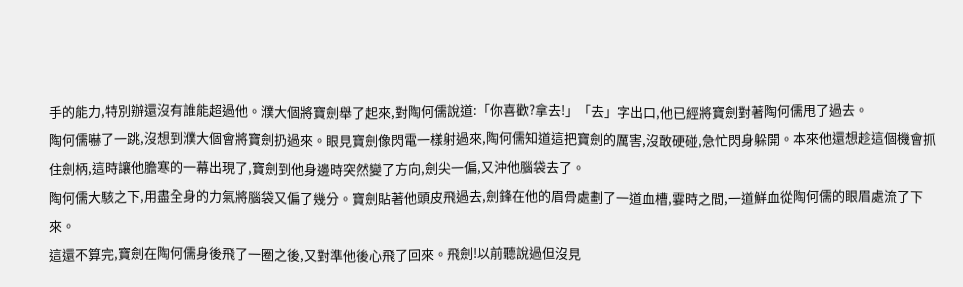手的能力,特別辦還沒有誰能超過他。濮大個將寶劍舉了起來,對陶何儒說道:「你喜歡?拿去!」「去」字出口,他已經將寶劍對著陶何儒甩了過去。
陶何儒嚇了一跳,沒想到濮大個會將寶劍扔過來。眼見寶劍像閃電一樣射過來,陶何儒知道這把寶劍的厲害,沒敢硬碰,急忙閃身躲開。本來他還想趁這個機會抓住劍柄,這時讓他膽寒的一幕出現了,寶劍到他身邊時突然變了方向,劍尖一偏,又沖他腦袋去了。
陶何儒大駭之下,用盡全身的力氣將腦袋又偏了幾分。寶劍貼著他頭皮飛過去,劍鋒在他的眉骨處劃了一道血槽,霎時之間,一道鮮血從陶何儒的眼眉處流了下來。
這還不算完,寶劍在陶何儒身後飛了一圈之後,又對準他後心飛了回來。飛劍!以前聽說過但沒見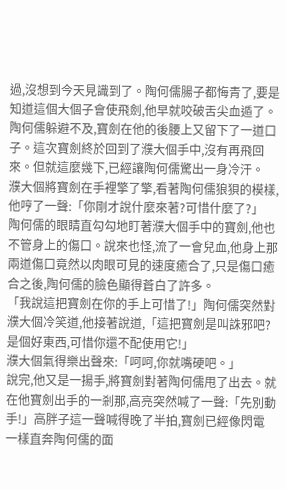過,沒想到今天見識到了。陶何儒腸子都悔青了,要是知道這個大個子會使飛劍,他早就咬破舌尖血遁了。
陶何儒躲避不及,寶劍在他的後腰上又留下了一道口子。這次寶劍終於回到了濮大個手中,沒有再飛回來。但就這麼幾下,已經讓陶何儒驚出一身冷汗。
濮大個將寶劍在手裡擎了擎,看著陶何儒狼狽的模樣,他哼了一聲:「你剛才說什麼來著?可惜什麼了?」
陶何儒的眼睛直勾勾地盯著濮大個手中的寶劍,他也不管身上的傷口。說來也怪,流了一會兒血,他身上那兩道傷口竟然以肉眼可見的速度癒合了,只是傷口癒合之後,陶何儒的臉色顯得蒼白了許多。
「我說這把寶劍在你的手上可惜了!」陶何儒突然對濮大個冷笑道,他接著說道,「這把寶劍是叫誅邪吧?是個好東西,可惜你還不配使用它!」
濮大個氣得樂出聲來:「呵呵,你就嘴硬吧。」
說完,他又是一揚手,將寶劍對著陶何儒甩了出去。就在他寶劍出手的一剎那,高亮突然喊了一聲:「先別動手!」高胖子這一聲喊得晚了半拍,寶劍已經像閃電一樣直奔陶何儒的面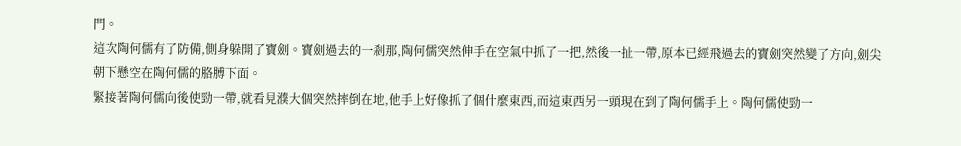門。
這次陶何儒有了防備,側身躲開了寶劍。寶劍過去的一剎那,陶何儒突然伸手在空氣中抓了一把,然後一扯一帶,原本已經飛過去的寶劍突然變了方向,劍尖朝下懸空在陶何儒的胳膊下面。
緊接著陶何儒向後使勁一帶,就看見濮大個突然摔倒在地,他手上好像抓了個什麼東西,而這東西另一頭現在到了陶何儒手上。陶何儒使勁一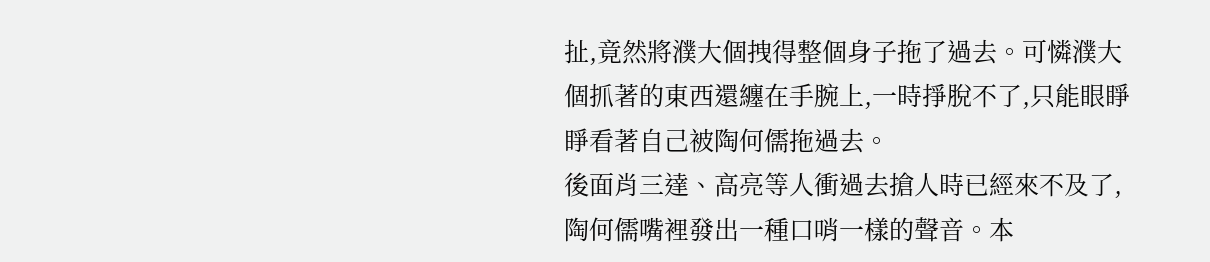扯,竟然將濮大個拽得整個身子拖了過去。可憐濮大個抓著的東西還纏在手腕上,一時掙脫不了,只能眼睜睜看著自己被陶何儒拖過去。
後面肖三達、高亮等人衝過去搶人時已經來不及了,陶何儒嘴裡發出一種口哨一樣的聲音。本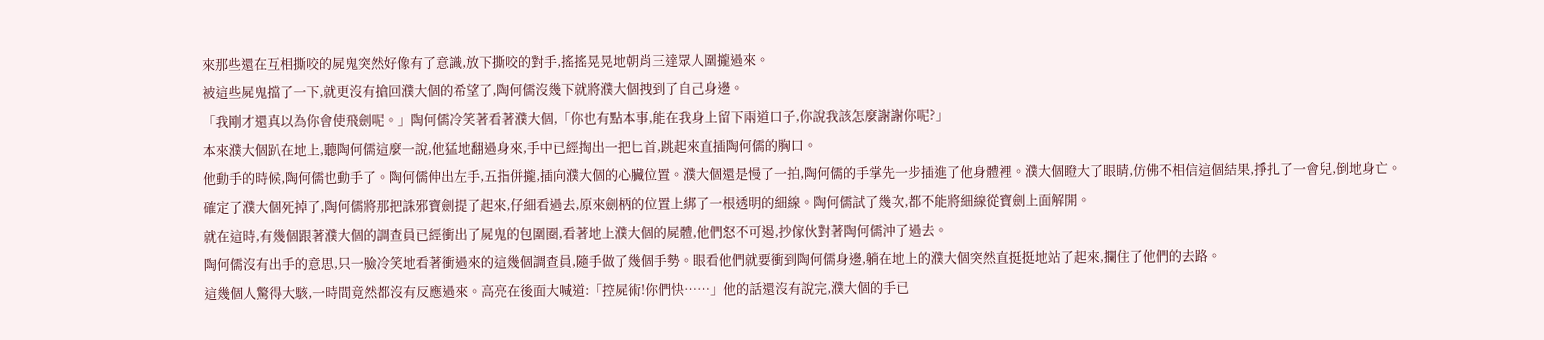來那些還在互相撕咬的屍鬼突然好像有了意識,放下撕咬的對手,搖搖晃晃地朝肖三達眾人圍攏過來。
被這些屍鬼擋了一下,就更沒有搶回濮大個的希望了,陶何儒沒幾下就將濮大個拽到了自己身邊。
「我剛才還真以為你會使飛劍呢。」陶何儒冷笑著看著濮大個,「你也有點本事,能在我身上留下兩道口子,你說我該怎麼謝謝你呢?」
本來濮大個趴在地上,聽陶何儒這麼一說,他猛地翻過身來,手中已經掏出一把匕首,跳起來直插陶何儒的胸口。
他動手的時候,陶何儒也動手了。陶何儒伸出左手,五指併攏,插向濮大個的心臟位置。濮大個還是慢了一拍,陶何儒的手掌先一步插進了他身體裡。濮大個瞪大了眼睛,仿佛不相信這個結果,掙扎了一會兒,倒地身亡。
確定了濮大個死掉了,陶何儒將那把誅邪寶劍提了起來,仔細看過去,原來劍柄的位置上綁了一根透明的細線。陶何儒試了幾次,都不能將細線從寶劍上面解開。
就在這時,有幾個跟著濮大個的調查員已經衝出了屍鬼的包圍圈,看著地上濮大個的屍體,他們怒不可遏,抄傢伙對著陶何儒沖了過去。
陶何儒沒有出手的意思,只一臉冷笑地看著衝過來的這幾個調查員,隨手做了幾個手勢。眼看他們就要衝到陶何儒身邊,躺在地上的濮大個突然直挺挺地站了起來,攔住了他們的去路。
這幾個人驚得大駭,一時間竟然都沒有反應過來。高亮在後面大喊道:「控屍術!你們快……」他的話還沒有說完,濮大個的手已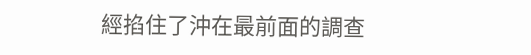經掐住了沖在最前面的調查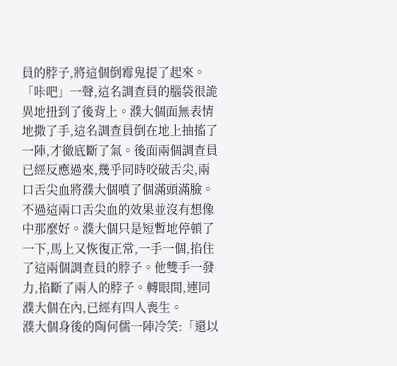員的脖子,將這個倒霉鬼提了起來。
「咔吧」一聲,這名調查員的腦袋很詭異地扭到了後背上。濮大個面無表情地撒了手,這名調查員倒在地上抽搐了一陣,才徹底斷了氣。後面兩個調查員已經反應過來,幾乎同時咬破舌尖,兩口舌尖血將濮大個噴了個滿頭滿臉。
不過這兩口舌尖血的效果並沒有想像中那麼好。濮大個只是短暫地停頓了一下,馬上又恢復正常,一手一個,掐住了這兩個調查員的脖子。他雙手一發力,掐斷了兩人的脖子。轉眼間,連同濮大個在內,已經有四人喪生。
濮大個身後的陶何儒一陣冷笑:「還以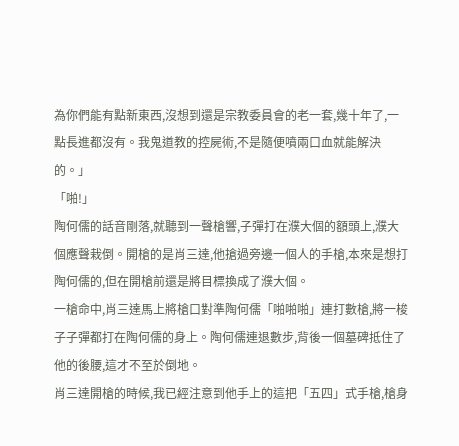為你們能有點新東西,沒想到還是宗教委員會的老一套,幾十年了,一點長進都沒有。我鬼道教的控屍術,不是隨便噴兩口血就能解決的。」
「啪!」
陶何儒的話音剛落,就聽到一聲槍響,子彈打在濮大個的額頭上,濮大個應聲栽倒。開槍的是肖三達,他搶過旁邊一個人的手槍,本來是想打陶何儒的,但在開槍前還是將目標換成了濮大個。
一槍命中,肖三達馬上將槍口對準陶何儒「啪啪啪」連打數槍,將一梭子子彈都打在陶何儒的身上。陶何儒連退數步,背後一個墓碑抵住了他的後腰,這才不至於倒地。
肖三達開槍的時候,我已經注意到他手上的這把「五四」式手槍,槍身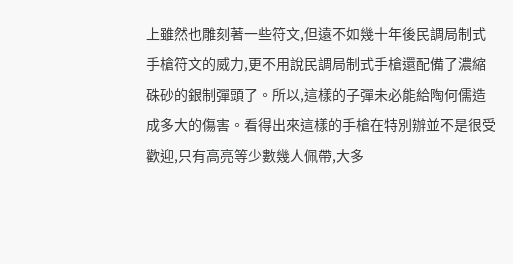上雖然也雕刻著一些符文,但遠不如幾十年後民調局制式手槍符文的威力,更不用說民調局制式手槍還配備了濃縮硃砂的銀制彈頭了。所以,這樣的子彈未必能給陶何儒造成多大的傷害。看得出來這樣的手槍在特別辦並不是很受歡迎,只有高亮等少數幾人佩帶,大多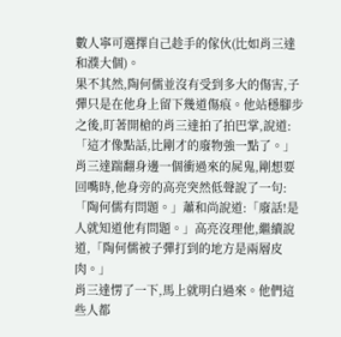數人寧可選擇自己趁手的傢伙(比如肖三達和濮大個)。
果不其然,陶何儒並沒有受到多大的傷害,子彈只是在他身上留下幾道傷痕。他站穩腳步之後,盯著開槍的肖三達拍了拍巴掌,說道:「這才像點話,比剛才的廢物強一點了。」
肖三達踹翻身邊一個衝過來的屍鬼,剛想要回嘴時,他身旁的高亮突然低聲說了一句:「陶何儒有問題。」蕭和尚說道:「廢話!是人就知道他有問題。」高亮沒理他,繼續說道,「陶何儒被子彈打到的地方是兩層皮肉。」
肖三達愣了一下,馬上就明白過來。他們這些人都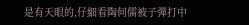是有天眼的,仔細看陶何儒被子彈打中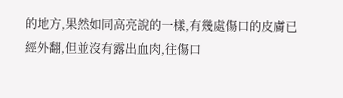的地方,果然如同高亮說的一樣,有幾處傷口的皮膚已經外翻,但並沒有露出血肉,往傷口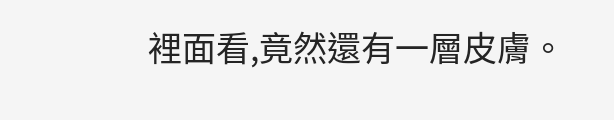裡面看,竟然還有一層皮膚。